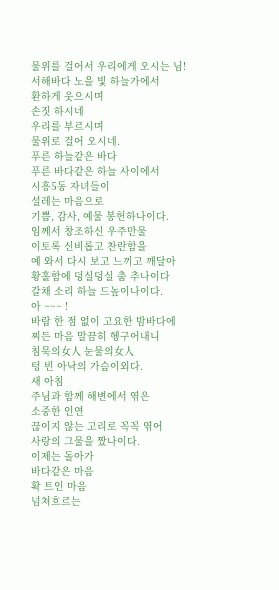물위를 걸어서 우리에게 오시는 님!
서해바다 노을 빛 하늘가에서
환하게 웃으시며
손짓 하시네
우리를 부르시며
물위로 걸어 오시네.
푸른 하늘같은 바다
푸른 바다같은 하늘 사이에서
시흥5동 자녀들이
설레는 마음으로
기쁨, 감사, 예물 봉헌하나이다.
임께서 창조하신 우주만물
이토록 신비롭고 찬란함을
예 와서 다시 보고 느끼고 깨달아
황홀함에 덩실덩실 춤 추나이다
갈채 소리 하늘 드높이나이다.
아 ~~~ !
바람 한 점 없이 고요한 밤바다에
찌든 마음 말끔히 헹구어내니
침묵의女人 눈물의女人
텅 빈 아낙의 가슴이외다.
새 아침
주님과 함께 해변에서 엮은
소중한 인연
끊이지 않는 고리로 꼭꼭 엮어
사랑의 그물을 짰나이다.
이제는 돌아가
바다같은 마음
확 트인 마음
넘쳐흐르는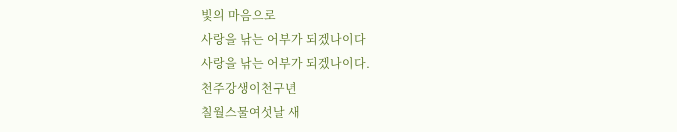빛의 마음으로
사랑을 낚는 어부가 되겠나이다
사랑을 낚는 어부가 되겠나이다.
천주강생이천구년
칠월스물여섯날 새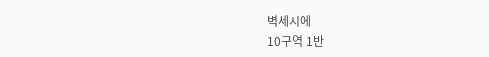벽세시에
10구역 1반